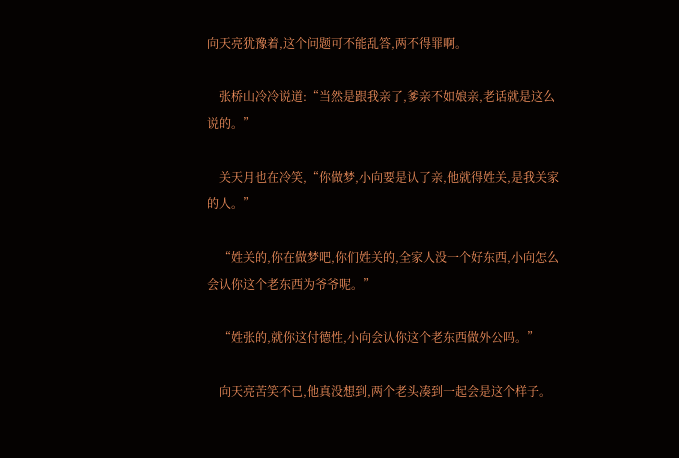向天亮犹豫着,这个问题可不能乱答,两不得罪啊。

    张桥山冷冷说道:“当然是跟我亲了,爹亲不如娘亲,老话就是这么说的。”

    关天月也在冷笑,“你做梦,小向要是认了亲,他就得姓关,是我关家的人。”

    “姓关的,你在做梦吧,你们姓关的,全家人没一个好东西,小向怎么会认你这个老东西为爷爷呢。”

    “姓张的,就你这付德性,小向会认你这个老东西做外公吗。”

    向天亮苦笑不已,他真没想到,两个老头凑到一起会是这个样子。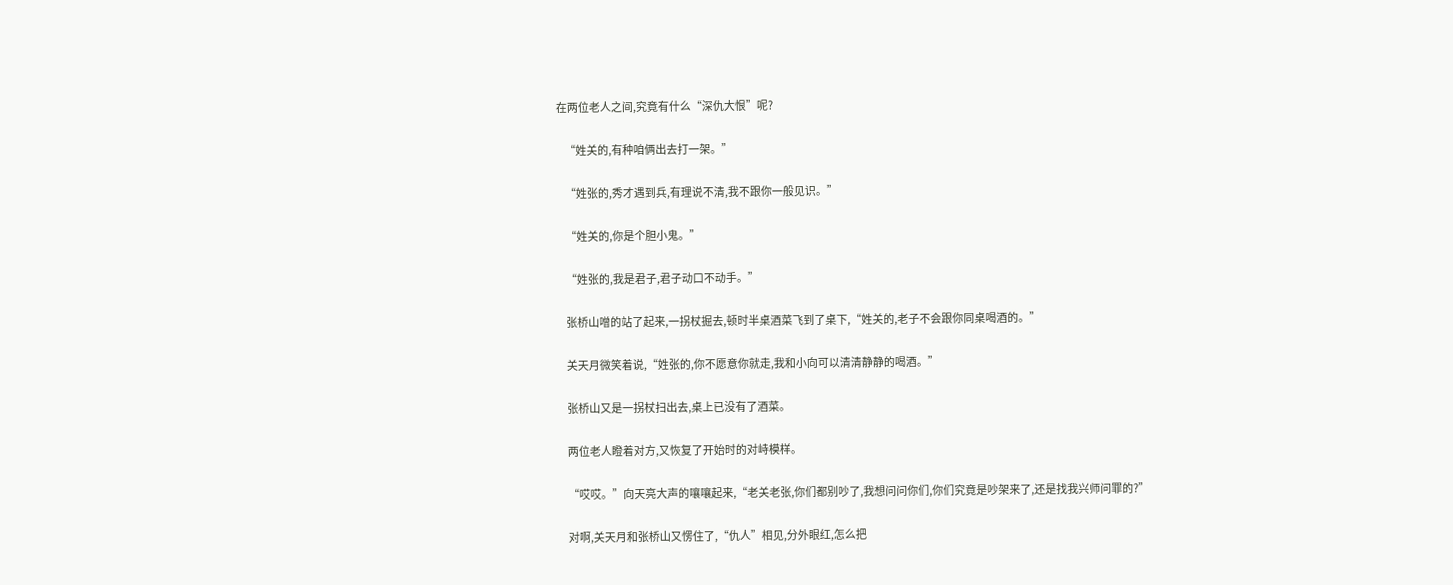在两位老人之间,究竟有什么“深仇大恨”呢?

    “姓关的,有种咱俩出去打一架。”

    “姓张的,秀才遇到兵,有理说不清,我不跟你一般见识。”

    “姓关的,你是个胆小鬼。”

    “姓张的,我是君子,君子动口不动手。”

    张桥山噌的站了起来,一拐杖掘去,顿时半桌酒菜飞到了桌下,“姓关的,老子不会跟你同桌喝酒的。”

    关天月微笑着说,“姓张的,你不愿意你就走,我和小向可以清清静静的喝酒。”

    张桥山又是一拐杖扫出去,桌上已没有了酒菜。

    两位老人瞪着对方,又恢复了开始时的对峙模样。

    “哎哎。”向天亮大声的嚷嚷起来,“老关老张,你们都别吵了,我想问问你们,你们究竟是吵架来了,还是找我兴师问罪的?”

    对啊,关天月和张桥山又愣住了,“仇人”相见,分外眼红,怎么把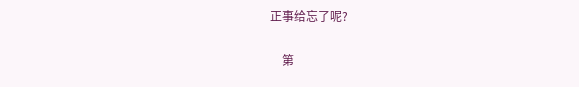正事给忘了呢?

    第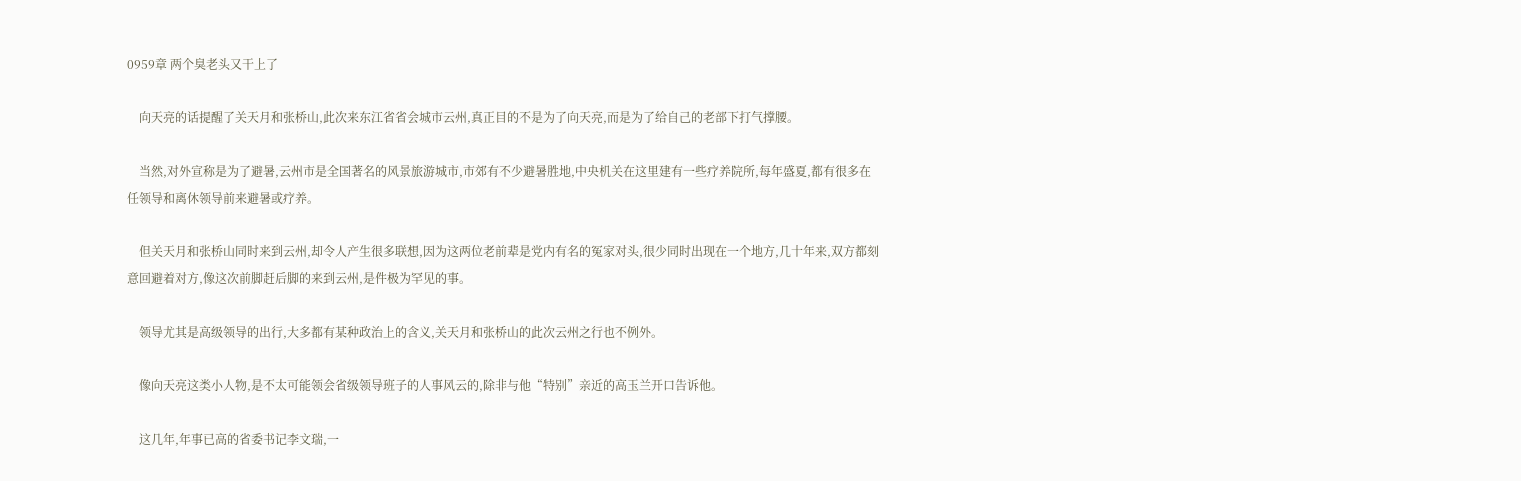0959章 两个臭老头又干上了

    向天亮的话提醒了关天月和张桥山,此次来东江省省会城市云州,真正目的不是为了向天亮,而是为了给自己的老部下打气撑腰。

    当然,对外宣称是为了避暑,云州市是全国著名的风景旅游城市,市郊有不少避暑胜地,中央机关在这里建有一些疗养院所,每年盛夏,都有很多在任领导和离休领导前来避暑或疗养。

    但关天月和张桥山同时来到云州,却令人产生很多联想,因为这两位老前辈是党内有名的冤家对头,很少同时出现在一个地方,几十年来,双方都刻意回避着对方,像这次前脚赶后脚的来到云州,是件极为罕见的事。

    领导尤其是高级领导的出行,大多都有某种政治上的含义,关天月和张桥山的此次云州之行也不例外。

    像向天亮这类小人物,是不太可能领会省级领导班子的人事风云的,除非与他“特别”亲近的高玉兰开口告诉他。

    这几年,年事已高的省委书记李文瑞,一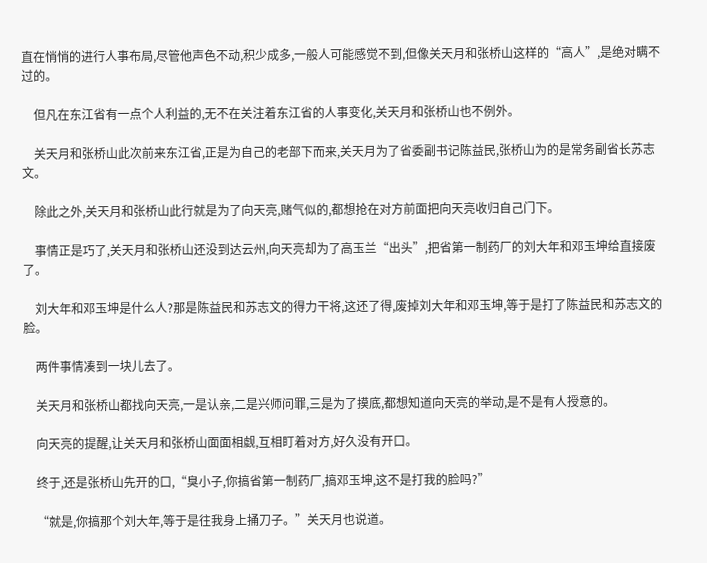直在悄悄的进行人事布局,尽管他声色不动,积少成多,一般人可能感觉不到,但像关天月和张桥山这样的“高人”,是绝对瞒不过的。

    但凡在东江省有一点个人利益的,无不在关注着东江省的人事变化,关天月和张桥山也不例外。

    关天月和张桥山此次前来东江省,正是为自己的老部下而来,关天月为了省委副书记陈益民,张桥山为的是常务副省长苏志文。

    除此之外,关天月和张桥山此行就是为了向天亮,赌气似的,都想抢在对方前面把向天亮收归自己门下。

    事情正是巧了,关天月和张桥山还没到达云州,向天亮却为了高玉兰“出头”,把省第一制药厂的刘大年和邓玉坤给直接废了。

    刘大年和邓玉坤是什么人?那是陈益民和苏志文的得力干将,这还了得,废掉刘大年和邓玉坤,等于是打了陈益民和苏志文的脸。

    两件事情凑到一块儿去了。

    关天月和张桥山都找向天亮,一是认亲,二是兴师问罪,三是为了摸底,都想知道向天亮的举动,是不是有人授意的。

    向天亮的提醒,让关天月和张桥山面面相觑,互相盯着对方,好久没有开口。

    终于,还是张桥山先开的口,“臭小子,你搞省第一制药厂,搞邓玉坤,这不是打我的脸吗?”

    “就是,你搞那个刘大年,等于是往我身上捅刀子。”关天月也说道。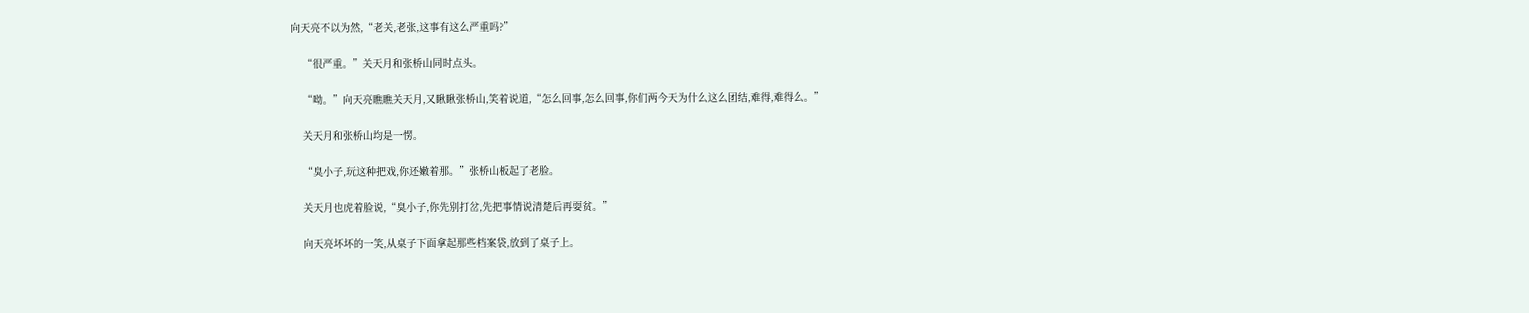向天亮不以为然,“老关,老张,这事有这么严重吗?”

    “很严重。”关天月和张桥山同时点头。

    “呦。”向天亮瞧瞧关天月,又瞅瞅张桥山,笑着说道,“怎么回事,怎么回事,你们两今天为什么这么团结,难得,难得么。”

    关天月和张桥山均是一愣。

    “臭小子,玩这种把戏,你还嫩着那。”张桥山板起了老脸。

    关天月也虎着脸说,“臭小子,你先别打岔,先把事情说清楚后再耍贫。”

    向天亮坏坏的一笑,从桌子下面拿起那些档案袋,放到了桌子上。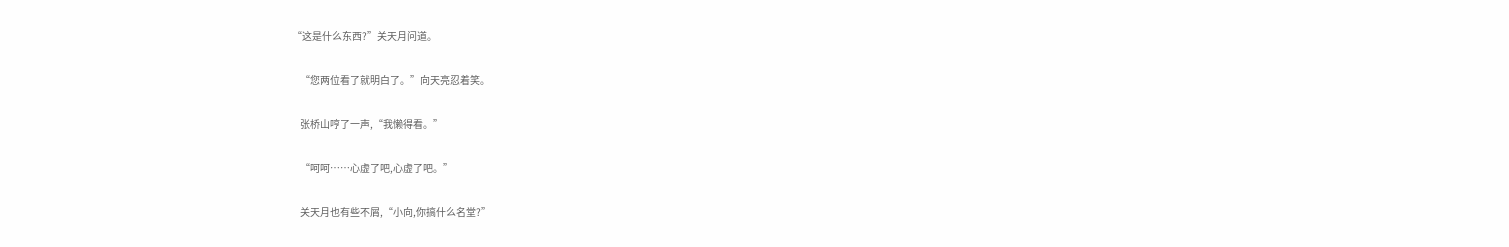“这是什么东西?”关天月问道。

    “您两位看了就明白了。”向天亮忍着笑。

    张桥山哼了一声,“我懒得看。”

    “呵呵……心虚了吧,心虚了吧。”

    关天月也有些不屑,“小向,你搞什么名堂?”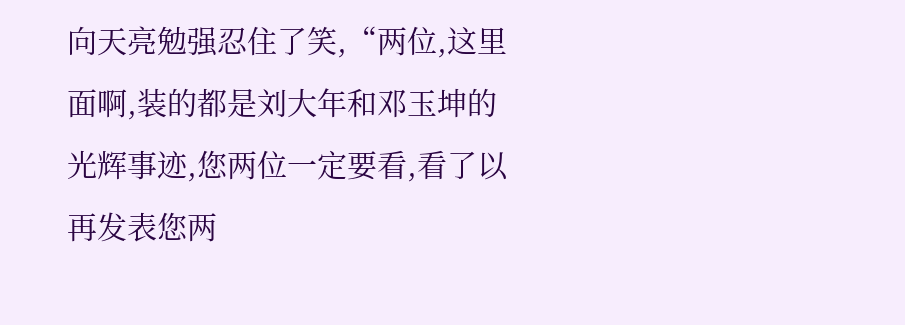向天亮勉强忍住了笑,“两位,这里面啊,装的都是刘大年和邓玉坤的光辉事迹,您两位一定要看,看了以再发表您两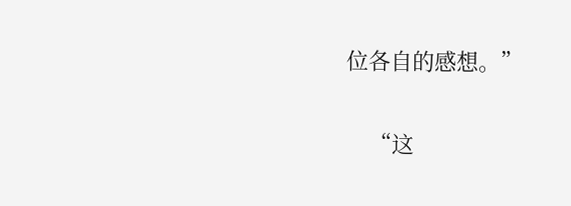位各自的感想。”

    “这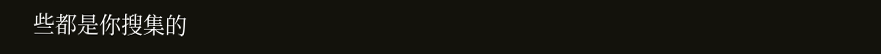些都是你搜集的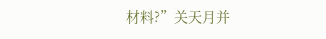材料?”关天月并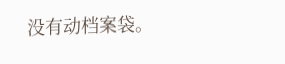没有动档案袋。